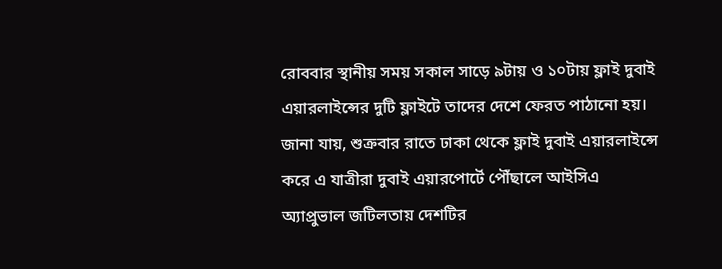রোববার স্থানীয় সময় সকাল সাড়ে ৯টায় ও ১০টায় ফ্লাই দুবাই এয়ারলাইন্সের দুটি ফ্লাইটে তাদের দেশে ফেরত পাঠানো হয়।
জানা যায়, শুক্রবার রাতে ঢাকা থেকে ফ্লাই দুবাই এয়ারলাইন্সে করে এ যাত্রীরা দুবাই এয়ারপোর্টে পৌঁছালে আইসিএ অ্যাপ্রুভাল জটিলতায় দেশটির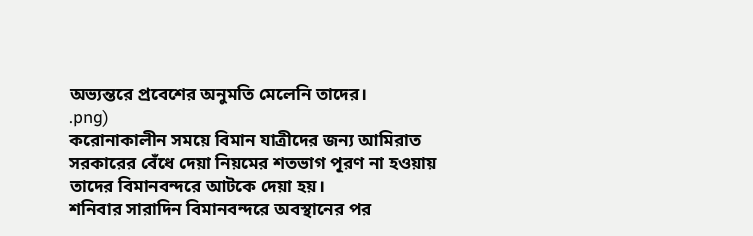অভ্যন্তরে প্রবেশের অনুমতি মেলেনি তাদের।
.png)
করোনাকালীন সময়ে বিমান যাত্রীদের জন্য আমিরাত সরকারের বেঁধে দেয়া নিয়মের শতভাগ পূরণ না হওয়ায় তাদের বিমানবন্দরে আটকে দেয়া হয়।
শনিবার সারাদিন বিমানবন্দরে অবস্থানের পর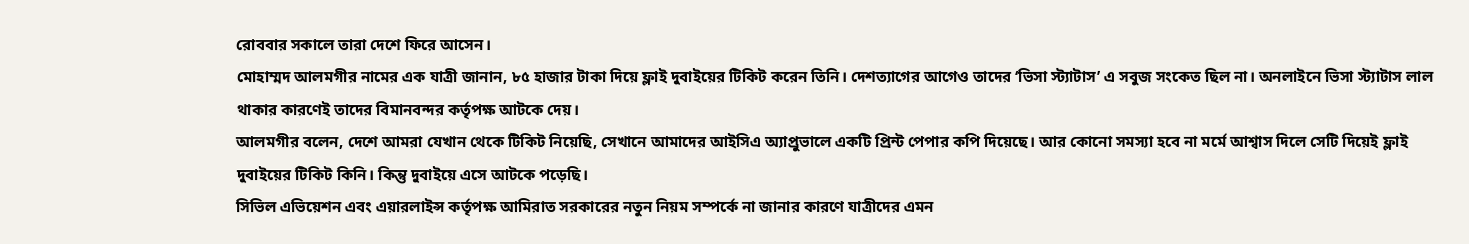রোববার সকালে তারা দেশে ফিরে আসেন।
মোহাম্মদ আলমগীর নামের এক যাত্রী জানান, ৮৫ হাজার টাকা দিয়ে ফ্লাই দুবাইয়ের টিকিট করেন তিনি। দেশত্যাগের আগেও তাদের ‘ভিসা স্ট্যাটাস’ এ সবুজ সংকেত ছিল না। অনলাইনে ভিসা স্ট্যাটাস লাল থাকার কারণেই তাদের বিমানবন্দর কর্তৃপক্ষ আটকে দেয়।
আলমগীর বলেন, দেশে আমরা যেখান থেকে টিকিট নিয়েছি, সেখানে আমাদের আইসিএ অ্যাপ্রুভালে একটি প্রিন্ট পেপার কপি দিয়েছে। আর কোনো সমস্যা হবে না মর্মে আশ্বাস দিলে সেটি দিয়েই ফ্লাই দুবাইয়ের টিকিট কিনি। কিন্তু দুবাইয়ে এসে আটকে পড়েছি।
সিভিল এভিয়েশন এবং এয়ারলাইন্স কর্তৃপক্ষ আমিরাত সরকারের নতুন নিয়ম সম্পর্কে না জানার কারণে যাত্রীদের এমন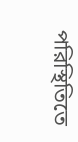পরিস্থিতিতে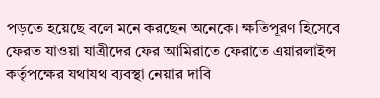পড়তে হয়েছে বলে মনে করছেন অনেকে। ক্ষতিপূরণ হিসেবে ফেরত যাওয়া যাত্রীদের ফের আমিরাতে ফেরাতে এয়ারলাইন্স কর্তৃপক্ষের যথাযথ ব্যবস্থা নেয়ার দাবি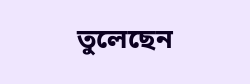তুলেছেন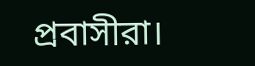প্রবাসীরা।